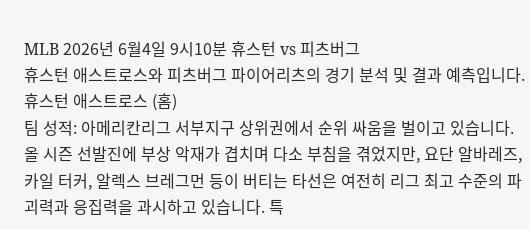MLB 2026년 6월4일 9시10분 휴스턴 vs 피츠버그
휴스턴 애스트로스와 피츠버그 파이어리츠의 경기 분석 및 결과 예측입니다.
휴스턴 애스트로스 (홈)
팀 성적: 아메리칸리그 서부지구 상위권에서 순위 싸움을 벌이고 있습니다. 올 시즌 선발진에 부상 악재가 겹치며 다소 부침을 겪었지만, 요단 알바레즈, 카일 터커, 알렉스 브레그먼 등이 버티는 타선은 여전히 리그 최고 수준의 파괴력과 응집력을 과시하고 있습니다. 특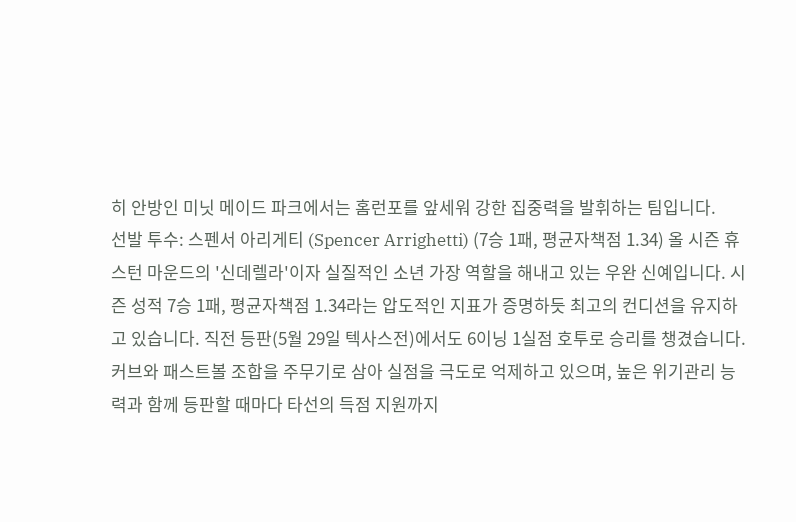히 안방인 미닛 메이드 파크에서는 홈런포를 앞세워 강한 집중력을 발휘하는 팀입니다.
선발 투수: 스펜서 아리게티 (Spencer Arrighetti) (7승 1패, 평균자책점 1.34) 올 시즌 휴스턴 마운드의 '신데렐라'이자 실질적인 소년 가장 역할을 해내고 있는 우완 신예입니다. 시즌 성적 7승 1패, 평균자책점 1.34라는 압도적인 지표가 증명하듯 최고의 컨디션을 유지하고 있습니다. 직전 등판(5월 29일 텍사스전)에서도 6이닝 1실점 호투로 승리를 챙겼습니다. 커브와 패스트볼 조합을 주무기로 삼아 실점을 극도로 억제하고 있으며, 높은 위기관리 능력과 함께 등판할 때마다 타선의 득점 지원까지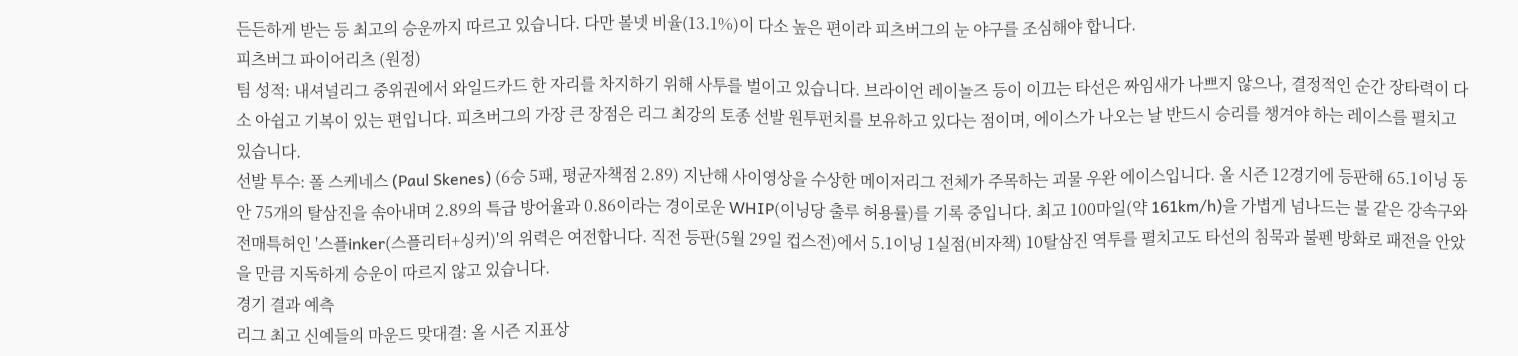든든하게 받는 등 최고의 승운까지 따르고 있습니다. 다만 볼넷 비율(13.1%)이 다소 높은 편이라 피츠버그의 눈 야구를 조심해야 합니다.
피츠버그 파이어리츠 (원정)
팀 성적: 내셔널리그 중위권에서 와일드카드 한 자리를 차지하기 위해 사투를 벌이고 있습니다. 브라이언 레이놀즈 등이 이끄는 타선은 짜임새가 나쁘지 않으나, 결정적인 순간 장타력이 다소 아쉽고 기복이 있는 편입니다. 피츠버그의 가장 큰 장점은 리그 최강의 토종 선발 원투펀치를 보유하고 있다는 점이며, 에이스가 나오는 날 반드시 승리를 챙겨야 하는 레이스를 펼치고 있습니다.
선발 투수: 폴 스케네스 (Paul Skenes) (6승 5패, 평균자책점 2.89) 지난해 사이영상을 수상한 메이저리그 전체가 주목하는 괴물 우완 에이스입니다. 올 시즌 12경기에 등판해 65.1이닝 동안 75개의 탈삼진을 솎아내며 2.89의 특급 방어율과 0.86이라는 경이로운 WHIP(이닝당 출루 허용률)를 기록 중입니다. 최고 100마일(약 161km/h)을 가볍게 넘나드는 불 같은 강속구와 전매특허인 '스플inker(스플리터+싱커)'의 위력은 여전합니다. 직전 등판(5월 29일 컵스전)에서 5.1이닝 1실점(비자책) 10탈삼진 역투를 펼치고도 타선의 침묵과 불펜 방화로 패전을 안았을 만큼 지독하게 승운이 따르지 않고 있습니다.
경기 결과 예측
리그 최고 신예들의 마운드 맞대결: 올 시즌 지표상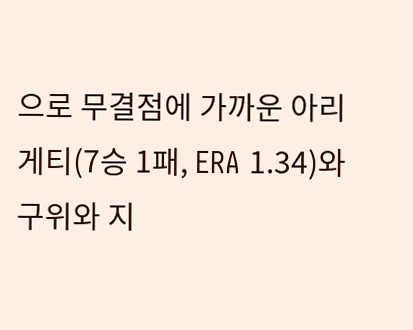으로 무결점에 가까운 아리게티(7승 1패, ERA 1.34)와 구위와 지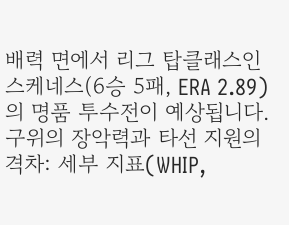배력 면에서 리그 탑클래스인 스케네스(6승 5패, ERA 2.89)의 명품 투수전이 예상됩니다.
구위의 장악력과 타선 지원의 격차: 세부 지표(WHIP,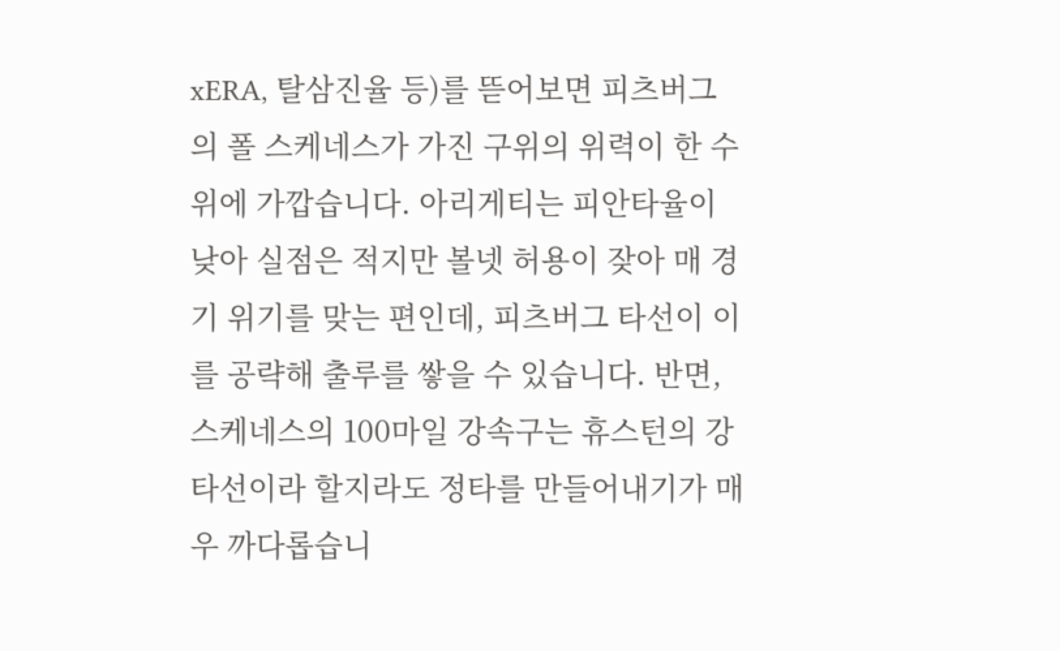xERA, 탈삼진율 등)를 뜯어보면 피츠버그의 폴 스케네스가 가진 구위의 위력이 한 수 위에 가깝습니다. 아리게티는 피안타율이 낮아 실점은 적지만 볼넷 허용이 잦아 매 경기 위기를 맞는 편인데, 피츠버그 타선이 이를 공략해 출루를 쌓을 수 있습니다. 반면, 스케네스의 100마일 강속구는 휴스턴의 강타선이라 할지라도 정타를 만들어내기가 매우 까다롭습니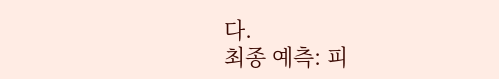다.
최종 예측: 피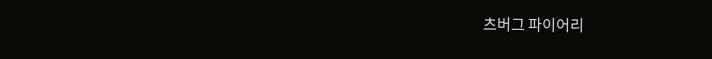츠버그 파이어리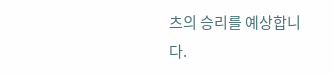츠의 승리를 예상합니다.